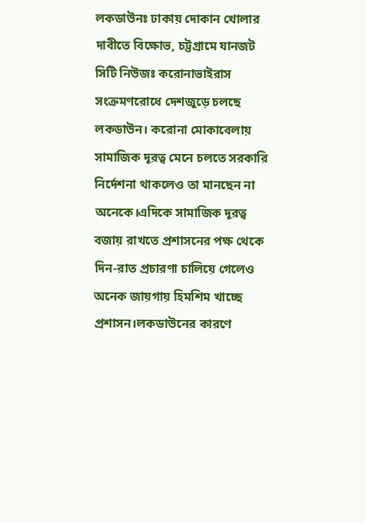লকডাউনঃ ঢাকায় দোকান খোলার দাবীতে বিক্ষোভ, চট্টগ্রামে যানজট
সিটি নিউজঃ করোনাভাইরাস সংক্রমণরোধে দেশজুড়ে চলছে লকডাউন। করোনা মোকাবেলায় সামাজিক দূরত্ব মেনে চলতে সরকারি নির্দেশনা থাকলেও তা মানছেন না অনেকে।এদিকে সামাজিক দূরত্ব বজায় রাখতে প্রশাসনের পক্ষ থেকে দিন-রাত প্রচারণা চালিয়ে গেলেও অনেক জায়গায় হিমশিম খাচ্ছে প্রশাসন।লকডাউনের কারণে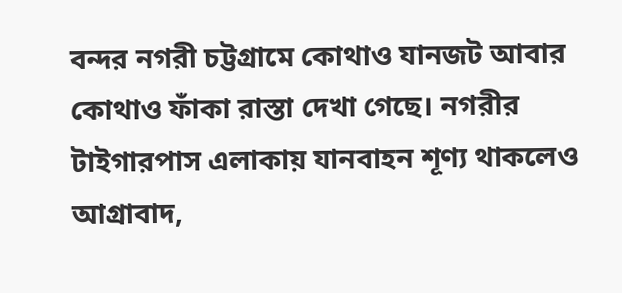বন্দর নগরী চট্টগ্রামে কোথাও যানজট আবার কোথাও ফাঁকা রাস্তা দেখা গেছে। নগরীর টাইগারপাস এলাকায় যানবাহন শূণ্য থাকলেও আগ্রাবাদ,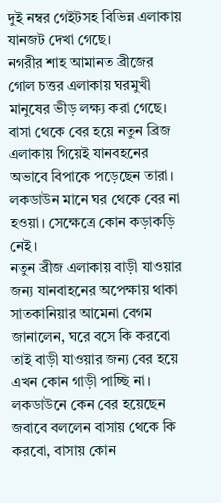দুই নম্বর গেইটসহ বিভিন্ন এলাকায় যানজট দেখা গেছে।
নগরীর শাহ আমানত ব্রীজের গোল চত্তর এলাকায় ঘরমুখী মানুষের ভীড় লক্ষ্য করা গেছে। বাসা থেকে বের হয়ে নতুন ব্রিজ এলাকায় গিয়েই যানবহনের অভাবে বিপাকে পড়েছেন তারা। লকডাউন মানে ঘর থেকে বের না হওয়া। সেক্ষেত্রে কোন কড়াকড়ি নেই।
নতুন ব্রীজ এলাকায় বাড়ী যাওয়ার জন্য যানবাহনের অপেক্ষায় থাকা সাতকানিয়ার আমেনা বেগম জানালেন, ঘরে বসে কি করবো তাই বাড়ী যাওয়ার জন্য বের হয়ে এখন কোন গাড়ী পাচ্ছি না। লকডাউনে কেন বের হয়েছেন জবাবে বললেন বাসায় থেকে কি করবো, বাসায় কোন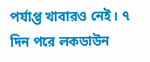পর্যাপ্ত খাবারও নেই। ৭ দিন পরে লকডাউন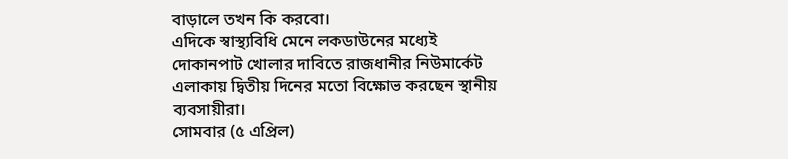বাড়ালে তখন কি করবো।
এদিকে স্বাস্থ্যবিধি মেনে লকডাউনের মধ্যেই দোকানপাট খোলার দাবিতে রাজধানীর নিউমার্কেট এলাকায় দ্বিতীয় দিনের মতো বিক্ষোভ করছেন স্থানীয় ব্যবসায়ীরা।
সোমবার (৫ এপ্রিল)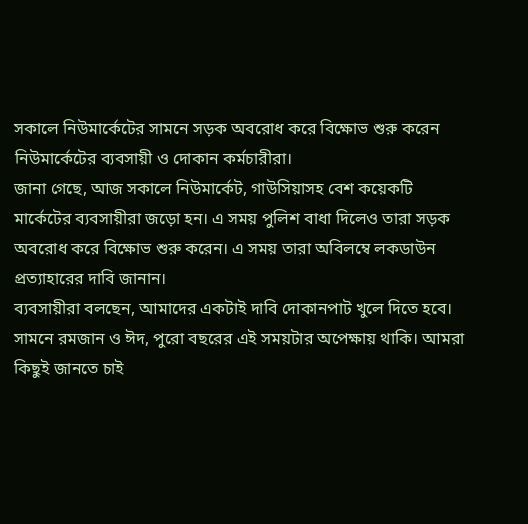সকালে নিউমার্কেটের সামনে সড়ক অবরোধ করে বিক্ষোভ শুরু করেন নিউমার্কেটের ব্যবসায়ী ও দোকান কর্মচারীরা।
জানা গেছে, আজ সকালে নিউমার্কেট, গাউসিয়াসহ বেশ কয়েকটি মার্কেটের ব্যবসায়ীরা জড়ো হন। এ সময় পুলিশ বাধা দিলেও তারা সড়ক অবরোধ করে বিক্ষোভ শুরু করেন। এ সময় তারা অবিলম্বে লকডাউন প্রত্যাহারের দাবি জানান।
ব্যবসায়ীরা বলছেন, আমাদের একটাই দাবি দোকানপাট খুলে দিতে হবে। সামনে রমজান ও ঈদ, পুরো বছরের এই সময়টার অপেক্ষায় থাকি। আমরা কিছুই জানতে চাই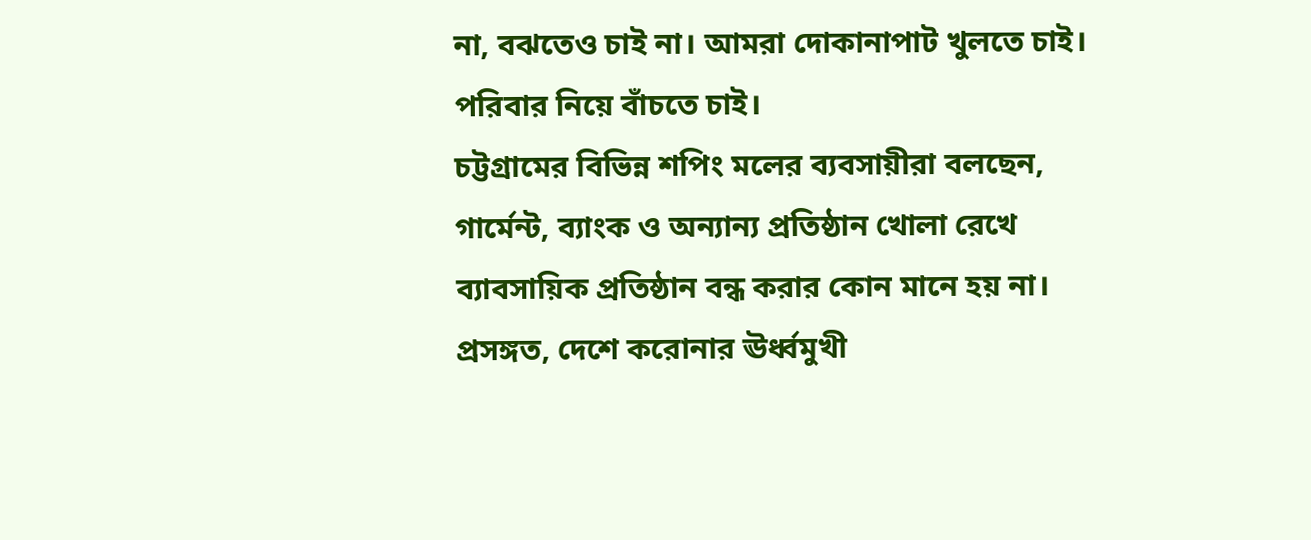না, বঝতেও চাই না। আমরা দোকানাপাট খুলতে চাই। পরিবার নিয়ে বাঁচতে চাই।
চট্টগ্রামের বিভিন্ন শপিং মলের ব্যবসায়ীরা বলছেন, গার্মেন্ট, ব্যাংক ও অন্যান্য প্রতিষ্ঠান খোলা রেখে ব্যাবসায়িক প্রতিষ্ঠান বন্ধ করার কোন মানে হয় না।
প্রসঙ্গত, দেশে করোনার ঊর্ধ্বমুখী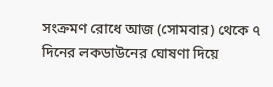সংক্রমণ রোধে আজ (সোমবার) থেকে ৭ দিনের লকডাউনের ঘোষণা দিয়ে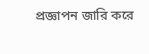প্রজ্ঞাপন জারি করে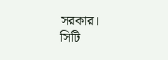সরকার।
সিটি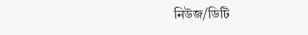নিউজ/ডিটি